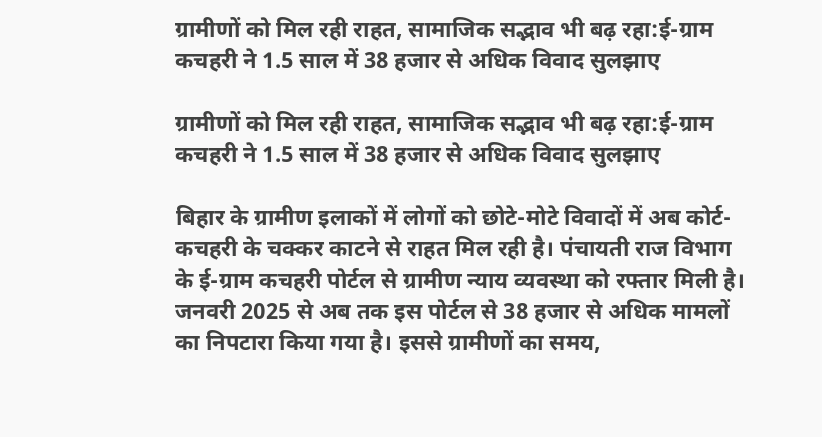ग्रामीणों को मिल रही राहत, सामाजिक सद्भाव भी बढ़ रहा:ई-ग्राम कचहरी ने 1.5 साल में 38 हजार से अधिक विवाद सुलझाए

ग्रामीणों को मिल रही राहत, सामाजिक सद्भाव भी बढ़ रहा:ई-ग्राम कचहरी ने 1.5 साल में 38 हजार से अधिक विवाद सुलझाए

बिहार के ग्रामीण इलाकों में लोगों को छोटे-मोटे विवादों में अब कोर्ट-कचहरी के चक्कर काटने से राहत मिल रही है। पंचायती राज विभाग के ई-ग्राम कचहरी पोर्टल से ग्रामीण न्याय व्यवस्था को रफ्तार मिली है। जनवरी 2025 से अब तक इस पोर्टल से 38 हजार से अधिक मामलों का निपटारा किया गया है। इससे ग्रामीणों का समय,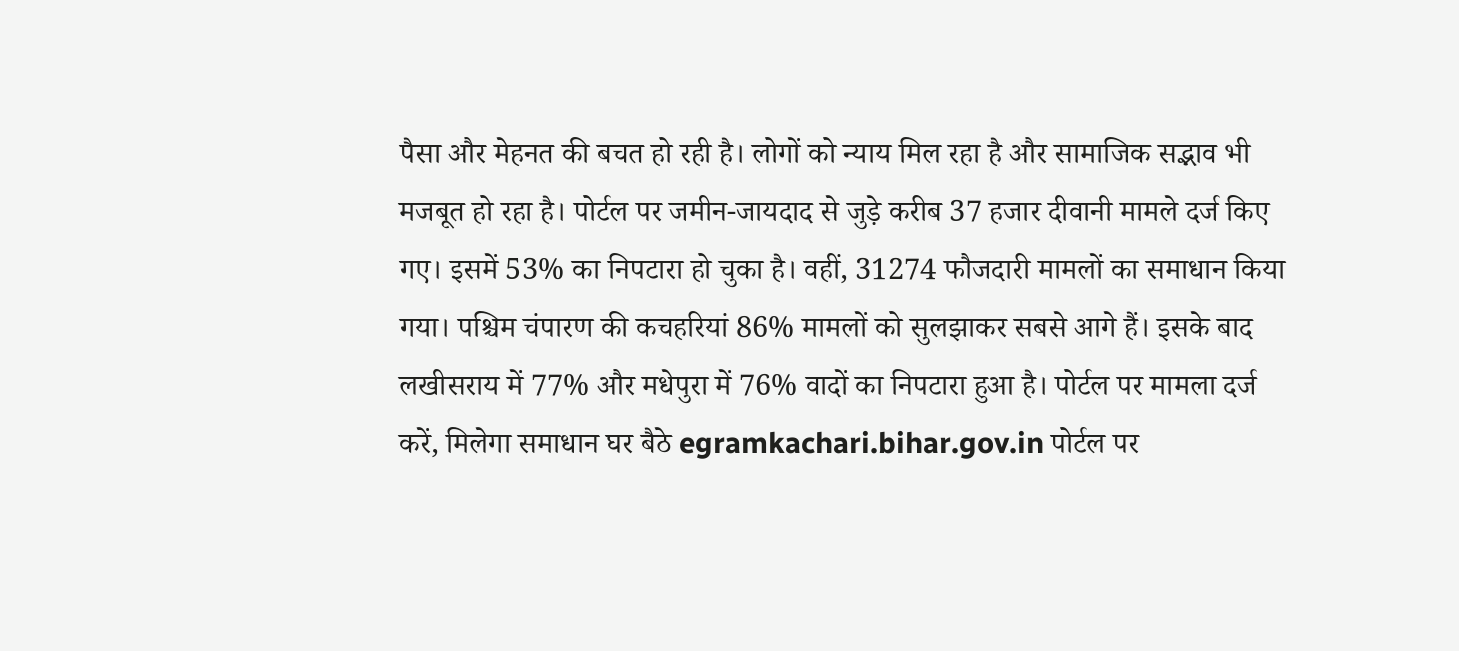पैसा और मेहनत की बचत हो रही है। लोगों को न्याय मिल रहा है और सामाजिक सद्भाव भी मजबूत हो रहा है। पोर्टल पर जमीन-जायदाद से जुड़े करीब 37 हजार दीवानी मामले दर्ज किए गए। इसमें 53% का निपटारा हो चुका है। वहीं, 31274 फौजदारी मामलों का समाधान किया गया। पश्चिम चंपारण की कचहरियां 86% मामलों को सुलझाकर सबसे आगे हैं। इसके बाद लखीसराय में 77% और मधेपुरा में 76% वादों का निपटारा हुआ है। पोर्टल पर मामला दर्ज करें, मिलेगा समाधान घर बैठे egramkachari.bihar.gov.in पोर्टल पर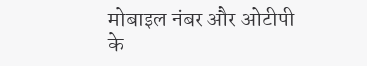मोबाइल नंबर और ओटीपी के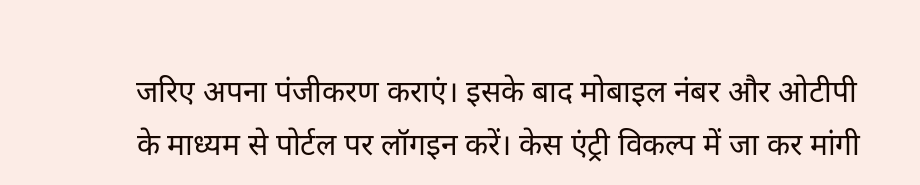जरिए अपना पंजीकरण कराएं। इसके बाद मोबाइल नंबर और ओटीपी के माध्यम से पोर्टल पर लॉगइन करें। केस एंट्री विकल्प में जा कर मांगी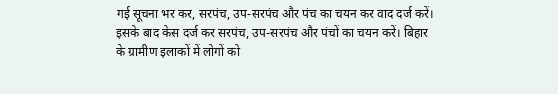गई सूचना भर कर, सरपंच, उप-सरपंच और पंच का चयन कर वाद दर्ज करें। इसके बाद केस दर्ज कर सरपंच, उप-सरपंच और पंचों का चयन करें। बिहार के ग्रामीण इलाकों में लोगों को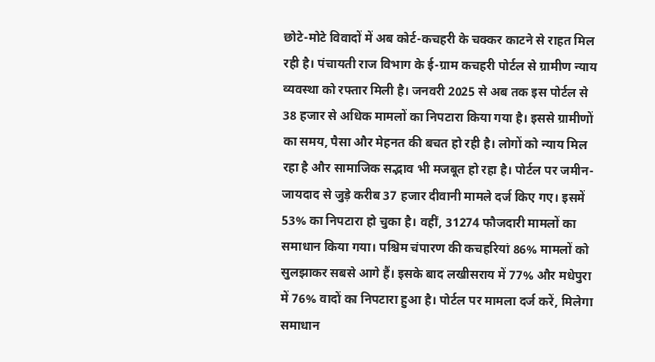छोटे-मोटे विवादों में अब कोर्ट-कचहरी के चक्कर काटने से राहत मिल रही है। पंचायती राज विभाग के ई-ग्राम कचहरी पोर्टल से ग्रामीण न्याय व्यवस्था को रफ्तार मिली है। जनवरी 2025 से अब तक इस पोर्टल से 38 हजार से अधिक मामलों का निपटारा किया गया है। इससे ग्रामीणों का समय, पैसा और मेहनत की बचत हो रही है। लोगों को न्याय मिल रहा है और सामाजिक सद्भाव भी मजबूत हो रहा है। पोर्टल पर जमीन-जायदाद से जुड़े करीब 37 हजार दीवानी मामले दर्ज किए गए। इसमें 53% का निपटारा हो चुका है। वहीं, 31274 फौजदारी मामलों का समाधान किया गया। पश्चिम चंपारण की कचहरियां 86% मामलों को सुलझाकर सबसे आगे हैं। इसके बाद लखीसराय में 77% और मधेपुरा में 76% वादों का निपटारा हुआ है। पोर्टल पर मामला दर्ज करें, मिलेगा समाधान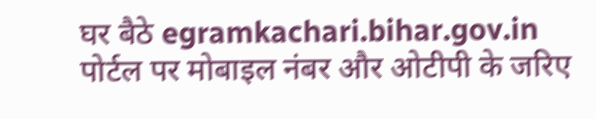घर बैठे egramkachari.bihar.gov.in पोर्टल पर मोबाइल नंबर और ओटीपी के जरिए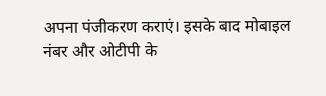अपना पंजीकरण कराएं। इसके बाद मोबाइल नंबर और ओटीपी के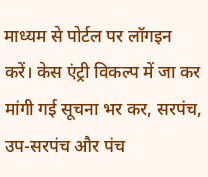माध्यम से पोर्टल पर लॉगइन करें। केस एंट्री विकल्प में जा कर मांगी गई सूचना भर कर, सरपंच, उप-सरपंच और पंच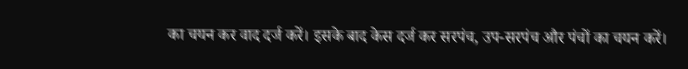का चयन कर वाद दर्ज करें। इसके बाद केस दर्ज कर सरपंच, उप-सरपंच और पंचों का चयन करें।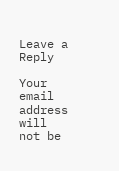Leave a Reply

Your email address will not be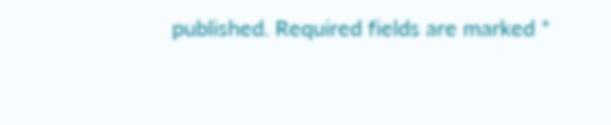published. Required fields are marked *